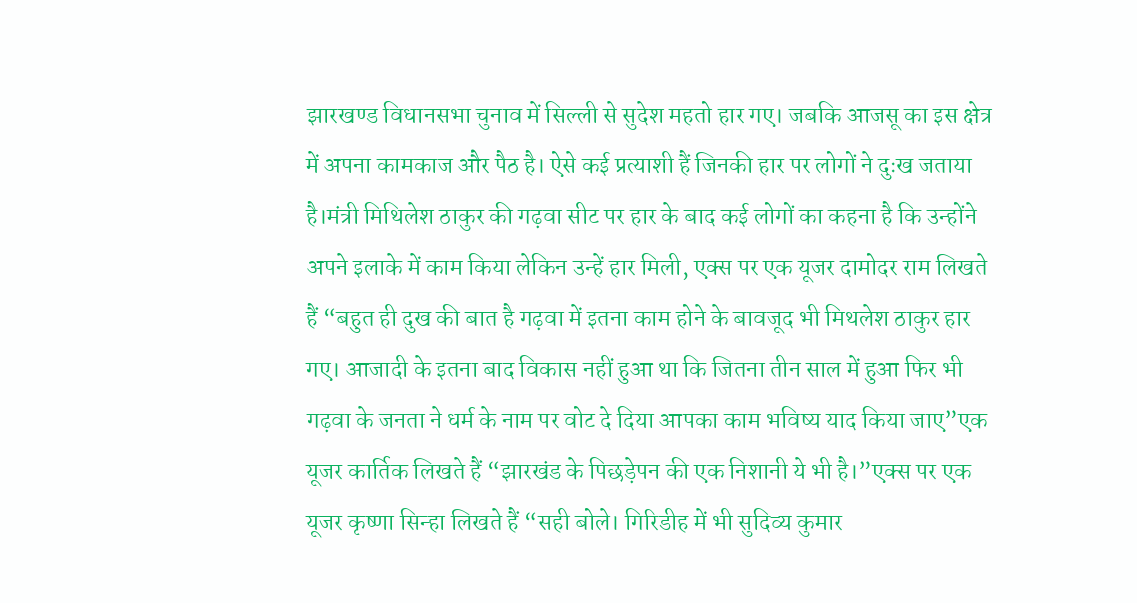झारखण्ड विधानसभा चुनाव में सिल्ली से सुदेश महतो हार गए। जबकि आजसू का इस क्षेत्र में अपना कामकाज और पैठ है। ऐसे कई प्रत्याशी हैं जिनकी हार पर लोगों ने दुःख जताया है।मंत्री मिथिलेश ठाकुर की गढ़वा सीट पर हार के बाद कई लोगों का कहना है कि उन्होंने अपने इलाके में काम किया लेकिन उन्हें हार मिली, एक्स पर एक यूजर दामोदर राम लिखते हैं “बहुत ही दुख की बात है गढ़वा में इतना काम होने के बावजूद भी मिथलेश ठाकुर हार गए। आजादी के इतना बाद विकास नहीं हुआ था कि जितना तीन साल में हुआ फिर भी गढ़वा के जनता ने धर्म के नाम पर वोट दे दिया आपका काम भविष्य याद किया जाए”एक यूजर कार्तिक लिखते हैं “झारखंड के पिछड़ेपन की एक निशानी ये भी है।”एक्स पर एक यूजर कृष्णा सिन्हा लिखते हैं “सही बोले। गिरिडीह में भी सुदिव्य कुमार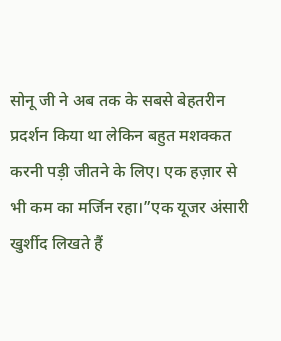सोनू जी ने अब तक के सबसे बेहतरीन प्रदर्शन किया था लेकिन बहुत मशक्कत करनी पड़ी जीतने के लिए। एक हज़ार से भी कम का मर्जिन रहा।”एक यूजर अंसारी खुर्शीद लिखते हैं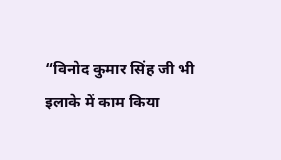“विनोद कुमार सिंह जी भी इलाके में काम किया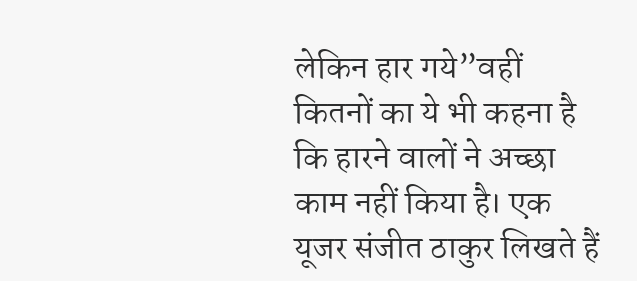लेकिन हार गये”वहीं कितनों का ये भी कहना है कि हारने वालों ने अच्छा काम नहीं किया है। एक यूजर संजीत ठाकुर लिखते हैं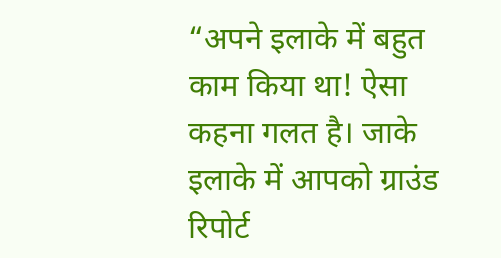“अपने इलाके में बहुत काम किया था! ऐसा कहना गलत है। जाके इलाके में आपको ग्राउंड रिपोर्ट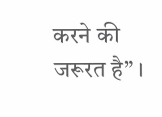करने की जरूरत है” ।